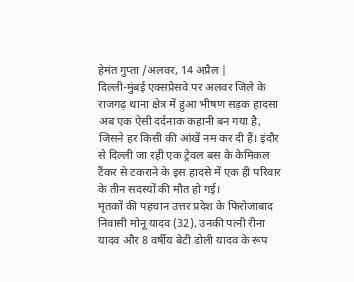हेमंत गुप्ता /अलवर, 14 अप्रैल |
दिल्ली-मुंबई एक्सप्रेसवे पर अलवर जिले के राजगढ़ थाना क्षेत्र में हुआ भीषण सड़क हादसा अब एक ऐसी दर्दनाक कहानी बन गया है, जिसने हर किसी की आंखें नम कर दी हैं। इंदौर से दिल्ली जा रही एक ट्रेवल बस के केमिकल टैंकर से टकराने के इस हादसे में एक ही परिवार के तीन सदस्यों की मौत हो गई।
मृतकों की पहचान उत्तर प्रदेश के फिरोजाबाद निवासी मोनू यादव (32), उनकी पत्नी रीना यादव और 8 वर्षीय बेटी डोली यादव के रूप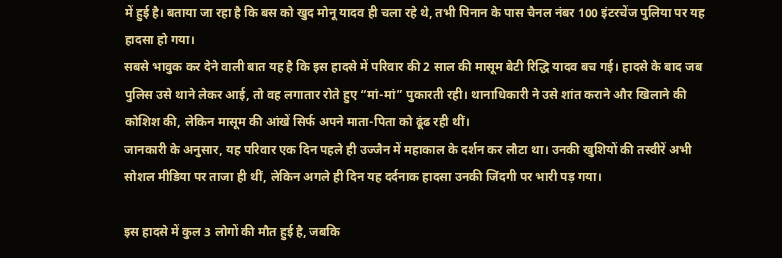में हुई है। बताया जा रहा है कि बस को खुद मोनू यादव ही चला रहे थे, तभी पिनान के पास चैनल नंबर 100 इंटरचेंज पुलिया पर यह हादसा हो गया।
सबसे भावुक कर देने वाली बात यह है कि इस हादसे में परिवार की 2 साल की मासूम बेटी रिद्धि यादव बच गई। हादसे के बाद जब पुलिस उसे थाने लेकर आई, तो वह लगातार रोते हुए “मां-मां” पुकारती रही। थानाधिकारी ने उसे शांत कराने और खिलाने की कोशिश की, लेकिन मासूम की आंखें सिर्फ अपने माता-पिता को ढूंढ रही थीं।
जानकारी के अनुसार, यह परिवार एक दिन पहले ही उज्जैन में महाकाल के दर्शन कर लौटा था। उनकी खुशियों की तस्वीरें अभी सोशल मीडिया पर ताजा ही थीं, लेकिन अगले ही दिन यह दर्दनाक हादसा उनकी जिंदगी पर भारी पड़ गया।

इस हादसे में कुल 3 लोगों की मौत हुई है, जबकि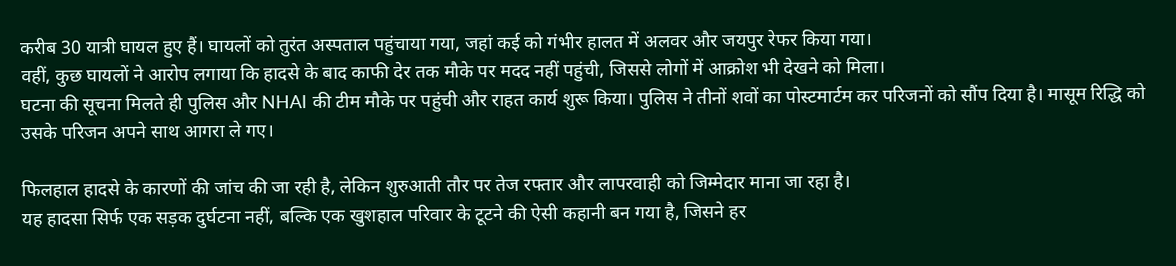करीब 30 यात्री घायल हुए हैं। घायलों को तुरंत अस्पताल पहुंचाया गया, जहां कई को गंभीर हालत में अलवर और जयपुर रेफर किया गया।
वहीं, कुछ घायलों ने आरोप लगाया कि हादसे के बाद काफी देर तक मौके पर मदद नहीं पहुंची, जिससे लोगों में आक्रोश भी देखने को मिला।
घटना की सूचना मिलते ही पुलिस और NHAI की टीम मौके पर पहुंची और राहत कार्य शुरू किया। पुलिस ने तीनों शवों का पोस्टमार्टम कर परिजनों को सौंप दिया है। मासूम रिद्धि को उसके परिजन अपने साथ आगरा ले गए।

फिलहाल हादसे के कारणों की जांच की जा रही है, लेकिन शुरुआती तौर पर तेज रफ्तार और लापरवाही को जिम्मेदार माना जा रहा है।
यह हादसा सिर्फ एक सड़क दुर्घटना नहीं, बल्कि एक खुशहाल परिवार के टूटने की ऐसी कहानी बन गया है, जिसने हर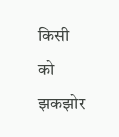किसी को झकझोर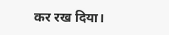कर रख दिया।